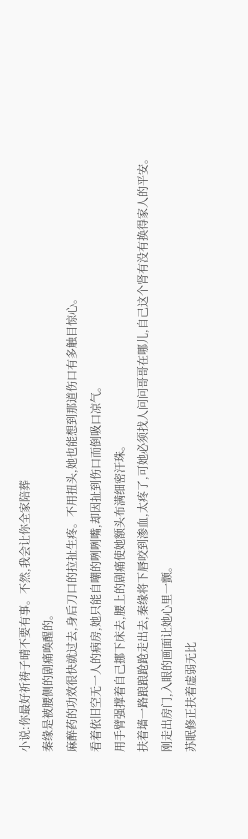小说:你最好祈祷子晴不要有事。不然,我会让你全家陪葬
秦缘是被腰侧的剧痛唤醒的。
麻醉药的功效很快就过去,身后刀口的拉扯生疼。不用扭头,她也能想到那道伤口有多触目惊心。
看着依旧空无一人的病房,她只能自嘲的咧咧嘴,却因扯到伤口而倒吸口凉气。
用手臂强撑着自己挪下床去,腰上的剧痛使她额头布满细密汗珠。
扶着墙一路踉踉跄跄走出去,秦缘将下唇咬到渗血,太疼了,可她必须找人问问哥哥在哪儿,自己这个肾有没有换得家人的平安。
刚走出房门,入眼的画面让她心里一颤。
苏眠修正扶着虚弱无比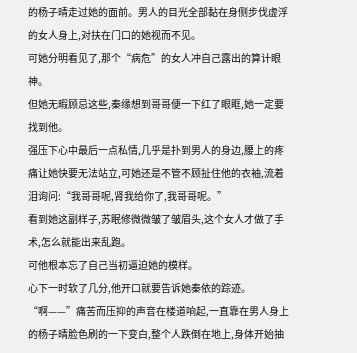的杨子晴走过她的面前。男人的目光全部黏在身侧步伐虚浮的女人身上,对扶在门口的她视而不见。
可她分明看见了,那个“病危”的女人冲自己露出的算计眼神。
但她无暇顾忌这些,秦缘想到哥哥便一下红了眼眶,她一定要找到他。
强压下心中最后一点私情,几乎是扑到男人的身边,腰上的疼痛让她快要无法站立,可她还是不管不顾扯住他的衣袖,流着泪询问:“我哥哥呢,肾我给你了,我哥哥呢。”
看到她这副样子,苏眠修微微皱了皱眉头,这个女人才做了手术,怎么就能出来乱跑。
可他根本忘了自己当初逼迫她的模样。
心下一时软了几分,他开口就要告诉她秦依的踪迹。
“啊——”痛苦而压抑的声音在楼道响起,一直靠在男人身上的杨子晴脸色刷的一下变白,整个人跌倒在地上,身体开始抽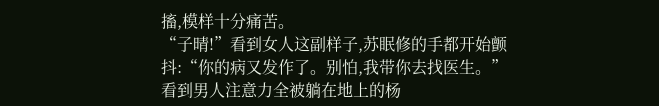搐,模样十分痛苦。
“子晴!”看到女人这副样子,苏眠修的手都开始颤抖:“你的病又发作了。别怕,我带你去找医生。”
看到男人注意力全被躺在地上的杨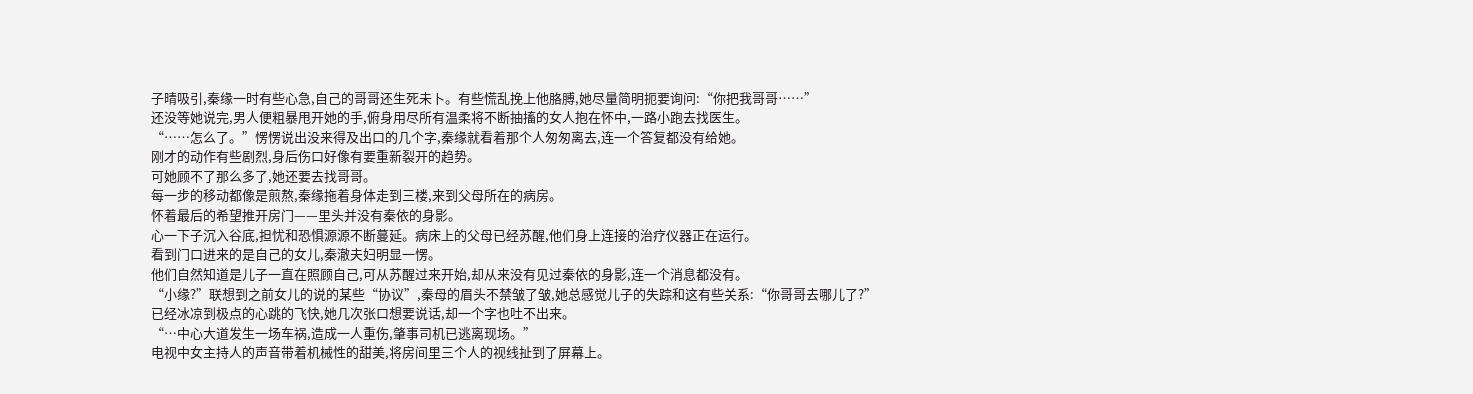子晴吸引,秦缘一时有些心急,自己的哥哥还生死未卜。有些慌乱挽上他胳膊,她尽量简明扼要询问:“你把我哥哥……”
还没等她说完,男人便粗暴甩开她的手,俯身用尽所有温柔将不断抽搐的女人抱在怀中,一路小跑去找医生。
“……怎么了。”愣愣说出没来得及出口的几个字,秦缘就看着那个人匆匆离去,连一个答复都没有给她。
刚才的动作有些剧烈,身后伤口好像有要重新裂开的趋势。
可她顾不了那么多了,她还要去找哥哥。
每一步的移动都像是煎熬,秦缘拖着身体走到三楼,来到父母所在的病房。
怀着最后的希望推开房门——里头并没有秦依的身影。
心一下子沉入谷底,担忧和恐惧源源不断蔓延。病床上的父母已经苏醒,他们身上连接的治疗仪器正在运行。
看到门口进来的是自己的女儿,秦澈夫妇明显一愣。
他们自然知道是儿子一直在照顾自己,可从苏醒过来开始,却从来没有见过秦依的身影,连一个消息都没有。
“小缘?”联想到之前女儿的说的某些“协议”,秦母的眉头不禁皱了皱,她总感觉儿子的失踪和这有些关系:“你哥哥去哪儿了?”
已经冰凉到极点的心跳的飞快,她几次张口想要说话,却一个字也吐不出来。
“…中心大道发生一场车祸,造成一人重伤,肇事司机已逃离现场。”
电视中女主持人的声音带着机械性的甜美,将房间里三个人的视线扯到了屏幕上。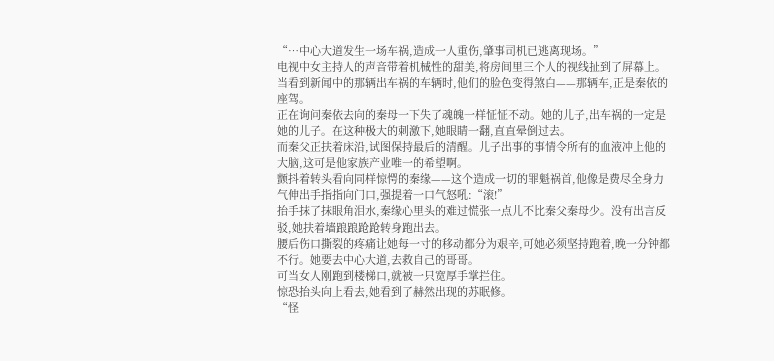“…中心大道发生一场车祸,造成一人重伤,肇事司机已逃离现场。”
电视中女主持人的声音带着机械性的甜美,将房间里三个人的视线扯到了屏幕上。
当看到新闻中的那辆出车祸的车辆时,他们的脸色变得煞白——那辆车,正是秦依的座驾。
正在询问秦依去向的秦母一下失了魂魄一样怔怔不动。她的儿子,出车祸的一定是她的儿子。在这种极大的刺激下,她眼睛一翻,直直晕倒过去。
而秦父正扶着床沿,试图保持最后的清醒。儿子出事的事情令所有的血液冲上他的大脑,这可是他家族产业唯一的希望啊。
颤抖着转头看向同样惊愕的秦缘——这个造成一切的罪魁祸首,他像是费尽全身力气伸出手指指向门口,强提着一口气怒吼:“滚!”
抬手抹了抹眼角泪水,秦缘心里头的难过慌张一点儿不比秦父秦母少。没有出言反驳,她扶着墙踉踉跄跄转身跑出去。
腰后伤口撕裂的疼痛让她每一寸的移动都分为艰辛,可她必须坚持跑着,晚一分钟都不行。她要去中心大道,去救自己的哥哥。
可当女人刚跑到楼梯口,就被一只宽厚手掌拦住。
惊恐抬头向上看去,她看到了赫然出现的苏眠修。
“怪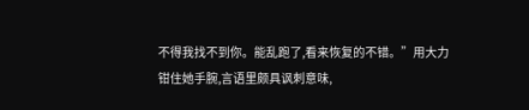不得我找不到你。能乱跑了,看来恢复的不错。”用大力钳住她手腕,言语里颇具讽刺意味,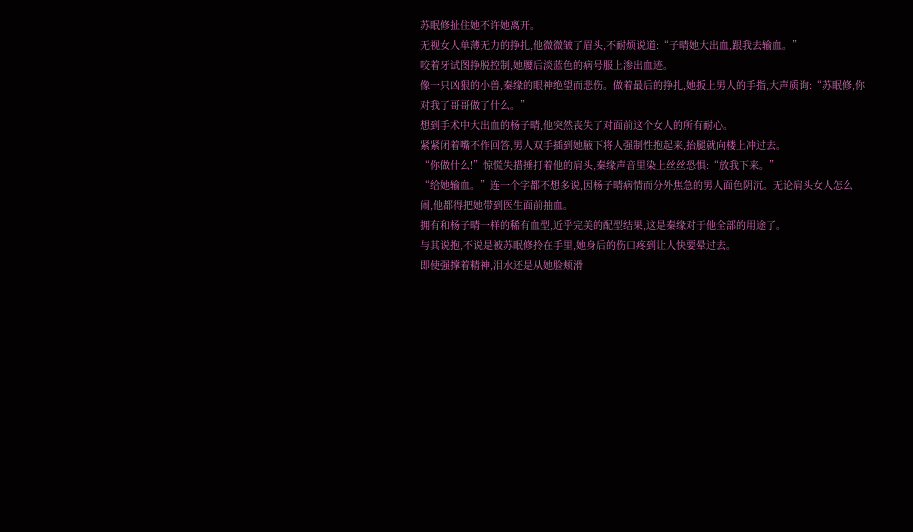苏眠修扯住她不许她离开。
无视女人单薄无力的挣扎,他微微皱了眉头,不耐烦说道:“子晴她大出血,跟我去输血。”
咬着牙试图挣脱控制,她腰后淡蓝色的病号服上渗出血迹。
像一只凶狠的小兽,秦缘的眼神绝望而悲伤。做着最后的挣扎,她扳上男人的手指,大声质询:“苏眠修,你对我了哥哥做了什么。”
想到手术中大出血的杨子晴,他突然丧失了对面前这个女人的所有耐心。
紧紧闭着嘴不作回答,男人双手插到她腋下将人强制性抱起来,抬腿就向楼上冲过去。
“你做什么!”惊慌失措捶打着他的肩头,秦缘声音里染上丝丝恐惧:“放我下来。”
“给她输血。”连一个字都不想多说,因杨子晴病情而分外焦急的男人面色阴沉。无论肩头女人怎么闹,他都得把她带到医生面前抽血。
拥有和杨子晴一样的稀有血型,近乎完美的配型结果,这是秦缘对于他全部的用途了。
与其说抱,不说是被苏眠修拎在手里,她身后的伤口疼到让人快要晕过去。
即使强撑着精神,泪水还是从她脸颊滑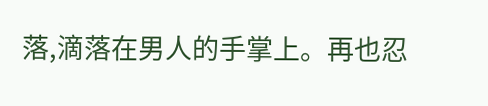落,滴落在男人的手掌上。再也忍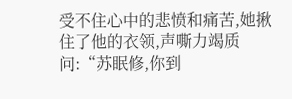受不住心中的悲愤和痛苦,她揪住了他的衣领,声嘶力竭质问:“苏眠修,你到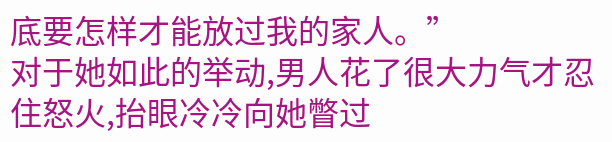底要怎样才能放过我的家人。”
对于她如此的举动,男人花了很大力气才忍住怒火,抬眼冷冷向她瞥过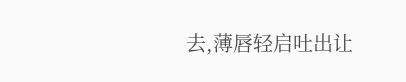去,薄唇轻启吐出让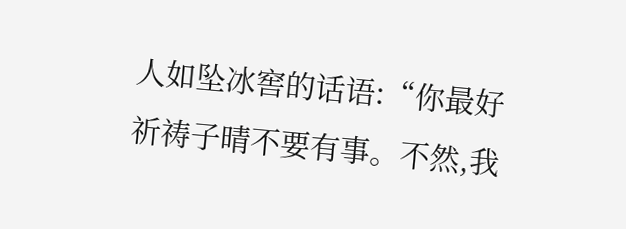人如坠冰窖的话语:“你最好祈祷子晴不要有事。不然,我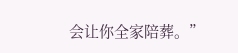会让你全家陪葬。”